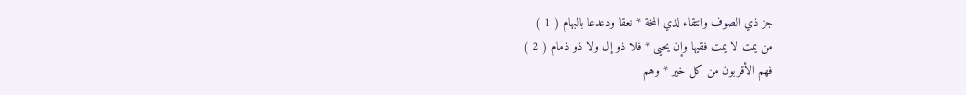جز ذي الصوف وانتقاء لذي المخة * نعقا ودعدعا بالبهام ( 1 )
من يمت لا يمت فقيها وإن يحيى * فلا ذو إل ولا ذو ذمام ( 2 )
فهم الأقربون من كل خير * وهم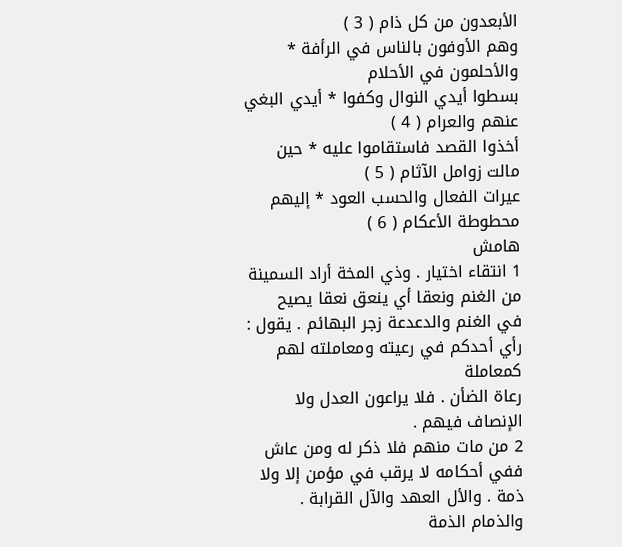الأبعدون من كل ذام ( 3 )
وهم الأوفون بالناس في الرأفة * والأحلمون في الأحلام
بسطوا أيدي النوال وكفوا * أيدي البغي عنهم والعرام ( 4 )
أخذوا القصد فاستقاموا عليه * حين مالت زوامل الآثام ( 5 )
عيرات الفعال والحسب العود * إليهم محطوطة الأعكام ( 6 )
هامش
1 انتقاء اختيار . وذي المخة أراد السمينة من الغنم ونعقا أي ينعق نعقا يصيح
في الغنم والدعدعة زجر البهائم . يقول : رأي أحدكم في رعيته ومعاملته لهم كمعاملة
رعاة الضأن . فلا يراعون العدل ولا الإنصاف فيهم .
2 من مات منهم فلا ذكر له ومن عاش ففي أحكامه لا يرقب في مؤمن إلا ولا
ذمة . والأل العهد والآل القرابة . والذمام الذمة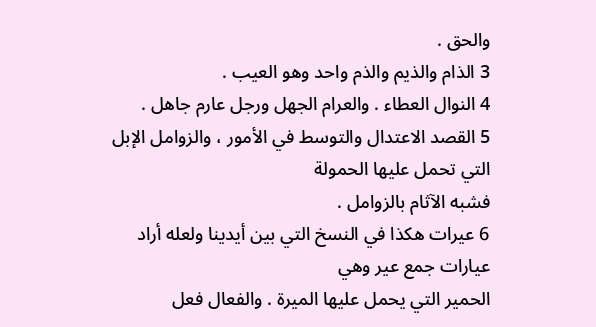والحق .
3 الذام والذيم والذم واحد وهو العيب .
4 النوال العطاء . والعرام الجهل ورجل عارم جاهل .
5 القصد الاعتدال والتوسط في الأمور ، والزوامل الإبل التي تحمل عليها الحمولة
فشبه الآثام بالزوامل .
6 عيرات هكذا في النسخ التي بين أيدينا ولعله أراد عيارات جمع عير وهي
الحمير التي يحمل عليها الميرة . والفعال فعل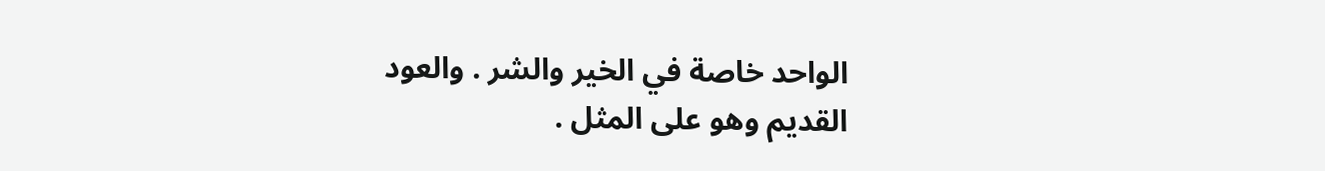الواحد خاصة في الخير والشر . والعود
القديم وهو على المثل .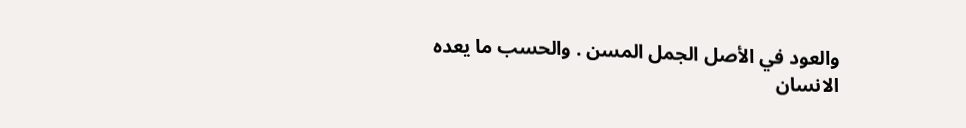والعود في الأصل الجمل المسن . والحسب ما يعده الانسان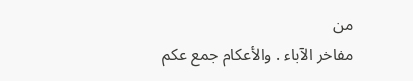من
مفاخر الآباء . والأعكام جمع عكم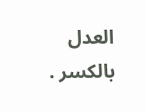العدل بالكسر .